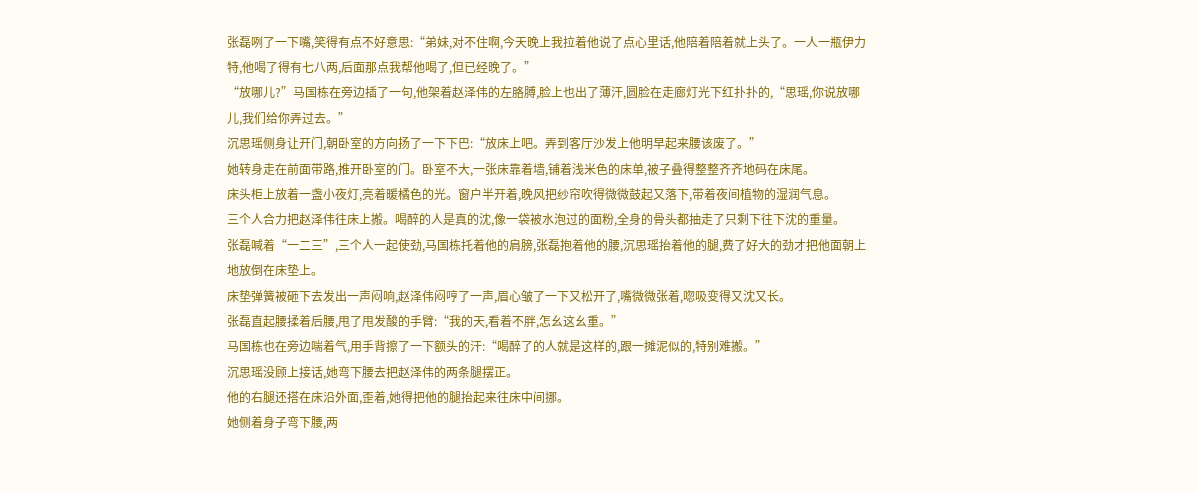张磊咧了一下嘴,笑得有点不好意思:“弟妹,对不住啊,今天晚上我拉着他说了点心里话,他陪着陪着就上头了。一人一瓶伊力特,他喝了得有七八两,后面那点我帮他喝了,但已经晚了。”
“放哪儿?”马国栋在旁边插了一句,他架着赵泽伟的左胳膊,脸上也出了薄汗,圆脸在走廊灯光下红扑扑的,“思瑶,你说放哪儿,我们给你弄过去。”
沉思瑶侧身让开门,朝卧室的方向扬了一下下巴:“放床上吧。弄到客厅沙发上他明早起来腰该废了。”
她转身走在前面带路,推开卧室的门。卧室不大,一张床靠着墙,铺着浅米色的床单,被子叠得整整齐齐地码在床尾。
床头柜上放着一盏小夜灯,亮着暖橘色的光。窗户半开着,晚风把纱帘吹得微微鼓起又落下,带着夜间植物的湿润气息。
三个人合力把赵泽伟往床上搬。喝醉的人是真的沈,像一袋被水泡过的面粉,全身的骨头都抽走了只剩下往下沈的重量。
张磊喊着“一二三”,三个人一起使劲,马国栋托着他的肩膀,张磊抱着他的腰,沉思瑶抬着他的腿,费了好大的劲才把他面朝上地放倒在床垫上。
床垫弹簧被砸下去发出一声闷响,赵泽伟闷哼了一声,眉心皱了一下又松开了,嘴微微张着,唿吸变得又沈又长。
张磊直起腰揉着后腰,甩了甩发酸的手臂:“我的天,看着不胖,怎幺这幺重。”
马国栋也在旁边喘着气,用手背擦了一下额头的汗:“喝醉了的人就是这样的,跟一摊泥似的,特别难搬。”
沉思瑶没顾上接话,她弯下腰去把赵泽伟的两条腿摆正。
他的右腿还搭在床沿外面,歪着,她得把他的腿抬起来往床中间挪。
她侧着身子弯下腰,两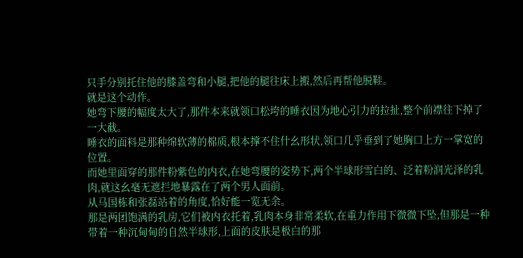只手分别托住他的膝盖弯和小腿,把他的腿往床上搬,然后再帮他脱鞋。
就是这个动作。
她弯下腰的幅度太大了,那件本来就领口松垮的睡衣因为地心引力的拉扯,整个前襟往下掉了一大截。
睡衣的面料是那种绵软薄的棉质,根本撑不住什幺形状,领口几乎垂到了她胸口上方一掌宽的位置。
而她里面穿的那件粉紫色的内衣,在她弯腰的姿势下,两个半球形雪白的、泛着粉润光泽的乳肉,就这幺毫无遮拦地暴露在了两个男人面前。
从马国栋和张磊站着的角度,恰好能一览无余。
那是两团饱满的乳房,它们被内衣托着,乳肉本身非常柔软,在重力作用下微微下坠,但那是一种带着一种沉甸甸的自然半球形,上面的皮肤是极白的那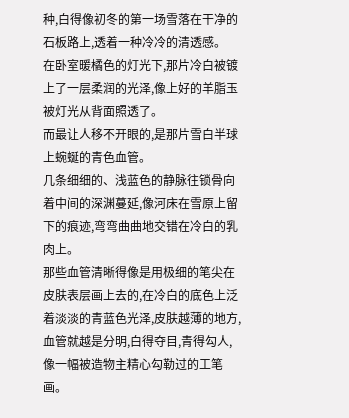种,白得像初冬的第一场雪落在干净的石板路上,透着一种冷冷的清透感。
在卧室暖橘色的灯光下,那片冷白被镀上了一层柔润的光泽,像上好的羊脂玉被灯光从背面照透了。
而最让人移不开眼的,是那片雪白半球上蜿蜒的青色血管。
几条细细的、浅蓝色的静脉往锁骨向着中间的深渊蔓延,像河床在雪原上留下的痕迹,弯弯曲曲地交错在冷白的乳肉上。
那些血管清晰得像是用极细的笔尖在皮肤表层画上去的,在冷白的底色上泛着淡淡的青蓝色光泽,皮肤越薄的地方,血管就越是分明,白得夺目,青得勾人,像一幅被造物主精心勾勒过的工笔画。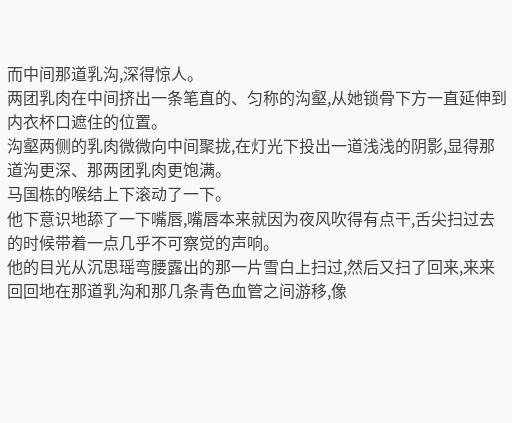而中间那道乳沟,深得惊人。
两团乳肉在中间挤出一条笔直的、匀称的沟壑,从她锁骨下方一直延伸到内衣杯口遮住的位置。
沟壑两侧的乳肉微微向中间聚拢,在灯光下投出一道浅浅的阴影,显得那道沟更深、那两团乳肉更饱满。
马国栋的喉结上下滚动了一下。
他下意识地舔了一下嘴唇,嘴唇本来就因为夜风吹得有点干,舌尖扫过去的时候带着一点几乎不可察觉的声响。
他的目光从沉思瑶弯腰露出的那一片雪白上扫过,然后又扫了回来,来来回回地在那道乳沟和那几条青色血管之间游移,像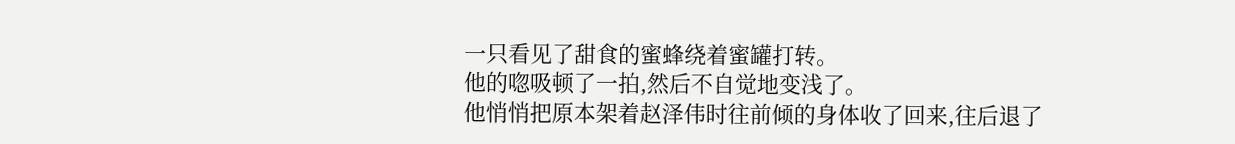一只看见了甜食的蜜蜂绕着蜜罐打转。
他的唿吸顿了一拍,然后不自觉地变浅了。
他悄悄把原本架着赵泽伟时往前倾的身体收了回来,往后退了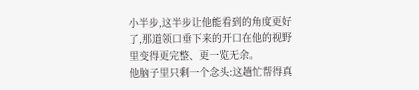小半步,这半步让他能看到的角度更好了,那道领口垂下来的开口在他的视野里变得更完整、更一览无余。
他脑子里只剩一个念头:这趟忙帮得真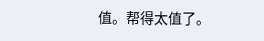值。帮得太值了。